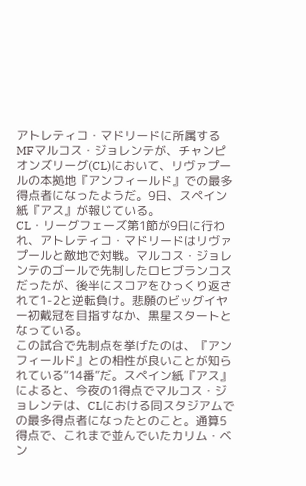アトレティコ・マドリードに所属するMFマルコス・ジョレンテが、チャンピオンズリーグ(CL)において、リヴァプールの本拠地『アンフィールド』での最多得点者になったようだ。9日、スペイン紙『アス』が報じている。
CL・リーグフェーズ第1節が9日に行われ、アトレティコ・マドリードはリヴァプールと敵地で対戦。マルコス・ジョレンテのゴールで先制したロヒブランコスだったが、後半にスコアをひっくり返されて1-2と逆転負け。悲願のビッグイヤー初戴冠を目指すなか、黒星スタートとなっている。
この試合で先制点を挙げたのは、『アンフィールド』との相性が良いことが知られている“14番”だ。スペイン紙『アス』によると、今夜の1得点でマルコス・ジョレンテは、CLにおける同スタジアムでの最多得点者になったとのこと。通算5得点で、これまで並んでいたカリム・ベン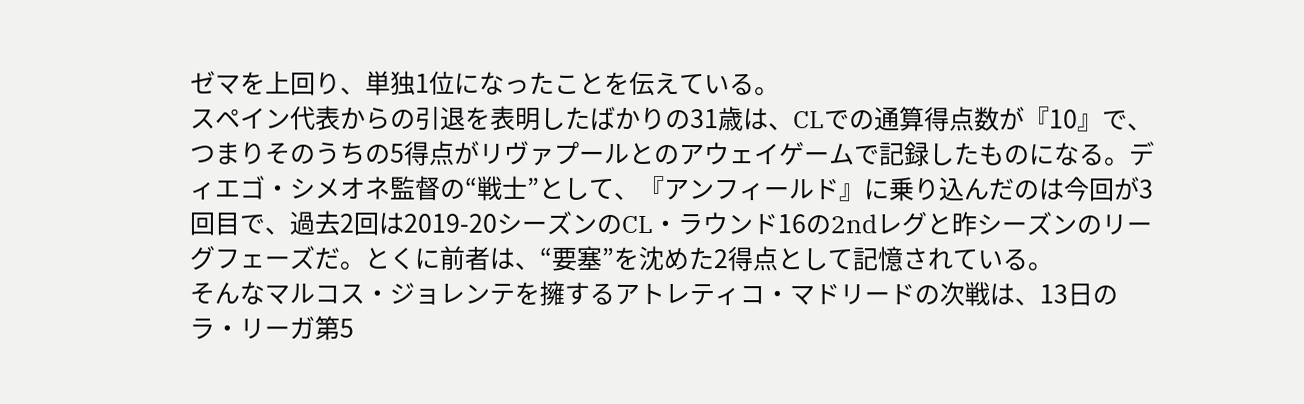ゼマを上回り、単独1位になったことを伝えている。
スペイン代表からの引退を表明したばかりの31歳は、CLでの通算得点数が『10』で、つまりそのうちの5得点がリヴァプールとのアウェイゲームで記録したものになる。ディエゴ・シメオネ監督の“戦士”として、『アンフィールド』に乗り込んだのは今回が3回目で、過去2回は2019-20シーズンのCL・ラウンド16の2ndレグと昨シーズンのリーグフェーズだ。とくに前者は、“要塞”を沈めた2得点として記憶されている。
そんなマルコス・ジョレンテを擁するアトレティコ・マドリードの次戦は、13日のラ・リーガ第5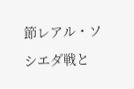節レアル・ソシエダ戦と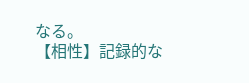なる。
【相性】記録的な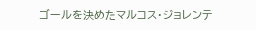ゴールを決めたマルコス・ジョレンテ